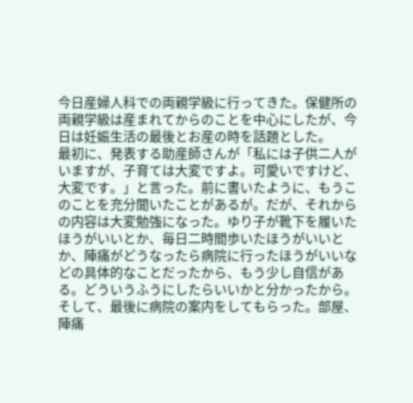今日産婦人科での両親学級に行ってきた。保健所の両親学級は産まれてからのことを中心にしたが、今日は妊娠生活の最後とお産の時を話題とした。
最初に、発表する助産師さんが「私には子供二人がいますが、子育ては大変ですよ。可愛いですけど、大変です。」と言った。前に書いたように、もうこのことを充分聞いたことがあるが。だが、それからの内容は大変勉強になった。ゆり子が靴下を履いたほうがいいとか、毎日二時間歩いたほうがいいとか、陣痛がどうなったら病院に行ったほうがいいなどの具体的なことだったから、もう少し自信がある。どういうふうにしたらいいかと分かったから。
そして、最後に病院の案内をしてもらった。部屋、陣痛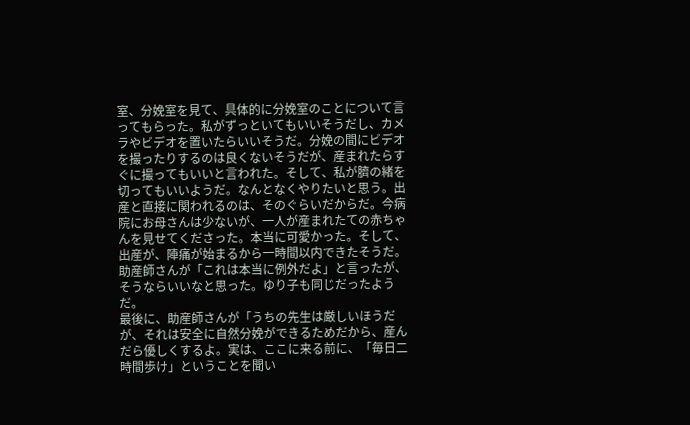室、分娩室を見て、具体的に分娩室のことについて言ってもらった。私がずっといてもいいそうだし、カメラやビデオを置いたらいいそうだ。分娩の間にビデオを撮ったりするのは良くないそうだが、産まれたらすぐに撮ってもいいと言われた。そして、私が臍の緒を切ってもいいようだ。なんとなくやりたいと思う。出産と直接に関われるのは、そのぐらいだからだ。今病院にお母さんは少ないが、一人が産まれたての赤ちゃんを見せてくださった。本当に可愛かった。そして、出産が、陣痛が始まるから一時間以内できたそうだ。助産師さんが「これは本当に例外だよ」と言ったが、そうならいいなと思った。ゆり子も同じだったようだ。
最後に、助産師さんが「うちの先生は厳しいほうだが、それは安全に自然分娩ができるためだから、産んだら優しくするよ。実は、ここに来る前に、「毎日二時間歩け」ということを聞い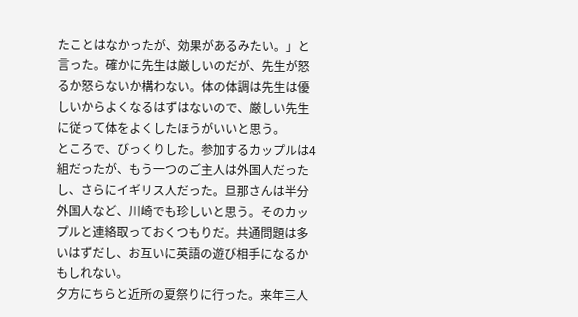たことはなかったが、効果があるみたい。」と言った。確かに先生は厳しいのだが、先生が怒るか怒らないか構わない。体の体調は先生は優しいからよくなるはずはないので、厳しい先生に従って体をよくしたほうがいいと思う。
ところで、びっくりした。参加するカップルは4組だったが、もう一つのご主人は外国人だったし、さらにイギリス人だった。旦那さんは半分外国人など、川崎でも珍しいと思う。そのカップルと連絡取っておくつもりだ。共通問題は多いはずだし、お互いに英語の遊び相手になるかもしれない。
夕方にちらと近所の夏祭りに行った。来年三人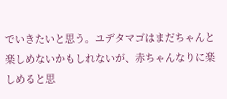でいきたいと思う。ユデタマゴはまだちゃんと楽しめないかもしれないが、赤ちゃんなりに楽しめると思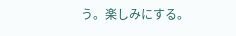う。楽しみにする。